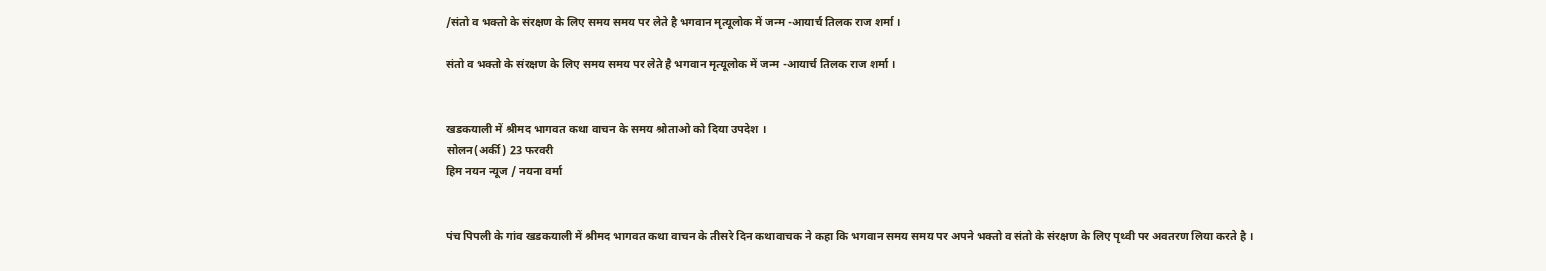/संतो व भक्तो के संरक्षण के लिए समय समय पर लेते है भगवान मृत्यूलोक में जन्म -आयार्च तिलक राज शर्मा ।

संतो व भक्तो के संरक्षण के लिए समय समय पर लेते है भगवान मृत्यूलोक में जन्म -आयार्च तिलक राज शर्मा ।


खडकयाली में श्रीमद भागवत कथा वाचन के समय श्रोताओ को दिया उपदेश ।
सोलन(अर्की) 23 फरवरी
हिम नयन न्यूज / नयना वर्मा


पंच पिपली के गांव खडकयाली में श्रीमद भागवत कथा वाचन के तीसरे दिन कथावाचक ने कहा कि भगवान समय समय पर अपने भक्तो व संतो के संरक्षण के लिए पृथ्वी पर अवतरण लिया करते है ।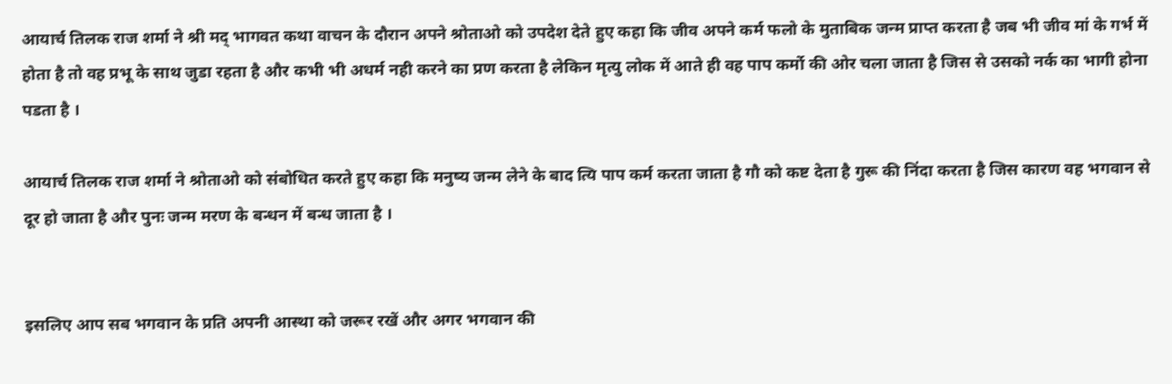आयार्च तिलक राज शर्मा ने श्री मद् भागवत कथा वाचन के दौरान अपने श्रोताओ को उपदेश देते हुए कहा कि जीव अपने कर्म फलो के मुताबिक जन्म प्राप्त करता है जब भी जीव मां के गर्भ में होता है तो वह प्रभू के साथ जुडा रहता है और कभी भी अधर्म नही करने का प्रण करता है लेकिन मृत्यु लोक में आते ही वह पाप कर्मो की ओर चला जाता है जिस से उसको नर्क का भागी होना पडता है ।

आयार्च तिलक राज शर्मा ने श्रोताओ को संबोधित करते हुए कहा कि मनुष्य जन्म लेने के बाद त्यि पाप कर्म करता जाता है गौ को कष्ट देता है गुरू की निंदा करता है जिस कारण वह भगवान से दूर हो जाता है और पुनः जन्म मरण के बन्धन में बन्ध जाता है ।


इसलिए आप सब भगवान के प्रति अपनी आस्था को जरूर रखें और अगर भगवान की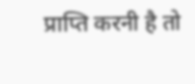प्राप्ति करनी है तो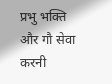प्रभु भक्ति और गौ सेवा करनी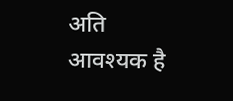अति आवश्यक है